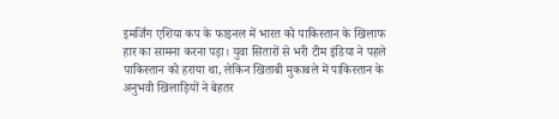इमर्जिंग एशिया कप के फाइनल में भारत को पाकिस्तान के खिलाफ हार का सामना करना पड़ा। युवा सितारों से भरी टीम इंडिया ने पहले पाकिस्तान को हराया था, लेकिन खिताबी मुकाबले में पाकिस्तान के अनुभवी खिलाड़ियों ने बेहतर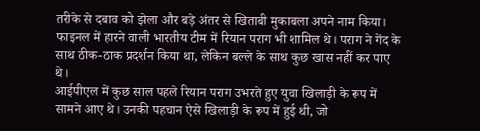तरीके से दबाव को झेला और बड़े अंतर से खिताबी मुकाबला अपने नाम किया। फाइनल में हारने वाली भारतीय टीम में रियान पराग भी शामिल थे। पराग ने गेंद के साथ ठीक-ठाक प्रदर्शन किया था, लेकिन बल्ले के साथ कुछ खास नहीं कर पाए थे।
आईपीएल में कुछ साल पहले रियान पराग उभरते हुए युवा खिलाड़ी के रूप में सामने आए थे। उनकी पहचान ऐसे खिलाड़ी के रूप में हुई थी, जो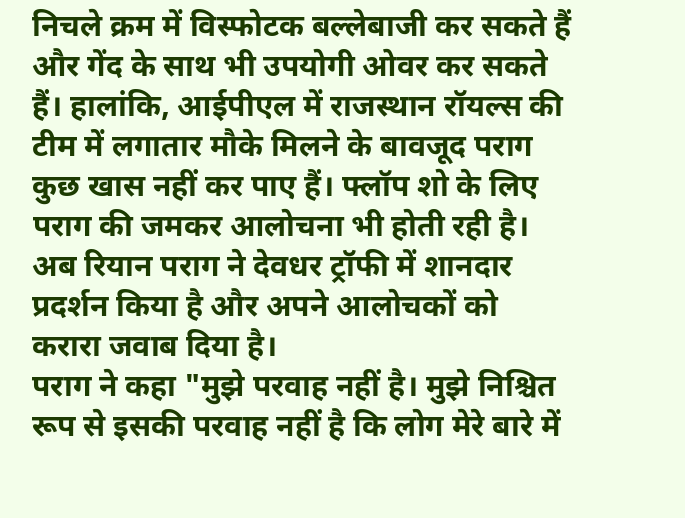निचले क्रम में विस्फोटक बल्लेबाजी कर सकते हैं और गेंद के साथ भी उपयोगी ओवर कर सकते हैं। हालांकि, आईपीएल में राजस्थान रॉयल्स की टीम में लगातार मौके मिलने के बावजूद पराग कुछ खास नहीं कर पाए हैं। फ्लॉप शो के लिए पराग की जमकर आलोचना भी होती रही है। अब रियान पराग ने देवधर ट्रॉफी में शानदार प्रदर्शन किया है और अपने आलोचकों को करारा जवाब दिया है।
पराग ने कहा "मुझे परवाह नहीं है। मुझे निश्चित रूप से इसकी परवाह नहीं है कि लोग मेरे बारे में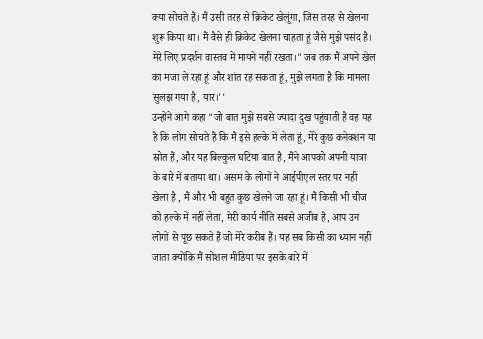क्या सोचते हैं। मैं उसी तरह से क्रिकेट खेलूंगा, जिस तरह से खेलना शुरू किया था। मैं वैसे ही क्रिकेट खेलना चाहता हूं जैसे मुझे पसंद है। मेरे लिए प्रदर्शन वास्तव में मायने नहीं रखता।" जब तक मैं अपने खेल का मजा ले रहा हूं और शांत रह सकता हूं, मुझे लगता है कि मामला सुलझ गया है, यार।''
उन्होंने आगे कहा "जो बात मुझे सबसे ज्यादा दुख पहुंचाती है वह यह है कि लोग सोचते हैं कि मैं इसे हल्के में लेता हूं, मेरे कुछ कनेक्शन या स्रोत हैं, और यह बिल्कुल घटिया बात है, मैंने आपको अपनी यात्रा के बारे में बताया था। असम के लोगों ने आईपीएल स्तर पर नहीं खेला है , मैं और भी बहुत कुछ खेलने जा रहा हूं। मैं किसी भी चीज को हल्के में नहीं लेता, मेरी कार्य नीति सबसे अजीब है, आप उन लोगों से पूछ सकते हैं जो मेरे करीब हैं। यह सब किसी का ध्यान नहीं जाता क्योंकि मैं सोशल मीडिया पर इसके बारे में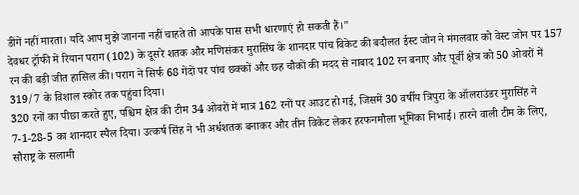डींगें नहीं मारता। यदि आप मुझे जानना नहीं चाहते तो आपके पास सभी धारणाएं हो सकती हैं।"
देवधर ट्रॉफी में रियान पराग (102) के दूसरे शतक और मणिसंकर मुरासिंघ के शानदार पांच विकेट की बदौलत ईस्ट जोन ने मंगलवार को वेस्ट जोन पर 157 रन की बड़ी जीत हासिल की। पराग ने सिर्फ 68 गेंदों पर पांच छक्कों और छह चौकों की मदद से नाबाद 102 रन बनाए और पूर्वी क्षेत्र को 50 ओवरों में 319/7 के विशाल स्कोर तक पहुंचा दिया।
320 रनों का पीछा करते हुए, पश्चिम क्षेत्र की टीम 34 ओवरों में मात्र 162 रनों पर आउट हो गई, जिसमें 30 वर्षीय त्रिपुरा के ऑलराउंडर मुरासिंह ने 7-1-28-5 का शानदार स्पैल दिया। उत्कर्ष सिंह ने भी अर्धशतक बनाकर और तीन विकेट लेकर हरफनमौला भूमिका निभाई। हारने वाली टीम के लिए, सौराष्ट्र के सलामी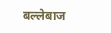बल्लेबाज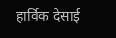हार्विक देसाई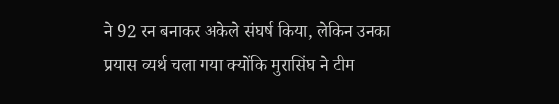ने 92 रन बनाकर अकेले संघर्ष किया, लेकिन उनका प्रयास व्यर्थ चला गया क्योंकि मुरासिंघ ने टीम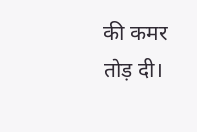की कमर तोड़ दी।